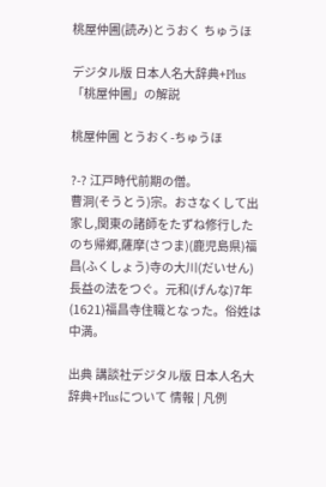桃屋仲圃(読み)とうおく ちゅうほ

デジタル版 日本人名大辞典+Plus 「桃屋仲圃」の解説

桃屋仲圃 とうおく-ちゅうほ

?-? 江戸時代前期の僧。
曹洞(そうとう)宗。おさなくして出家し,関東の諸師をたずね修行したのち帰郷,薩摩(さつま)(鹿児島県)福昌(ふくしょう)寺の大川(だいせん)長益の法をつぐ。元和(げんな)7年(1621)福昌寺住職となった。俗姓は中満。

出典 講談社デジタル版 日本人名大辞典+Plusについて 情報 | 凡例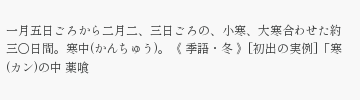一月五日ごろから二月二、三日ごろの、小寒、大寒合わせた約三〇日間。寒中(かんちゅう)。《 季語・冬 》[初出の実例]「寒(カン)の中 薬喰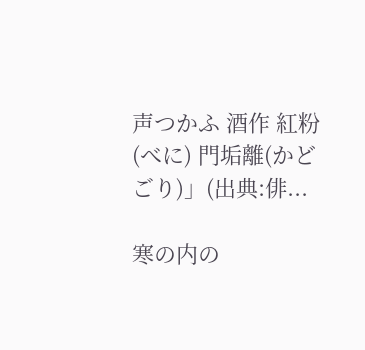声つかふ 酒作 紅粉(べに) 門垢離(かどごり)」(出典:俳...

寒の内の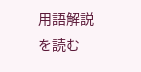用語解説を読む